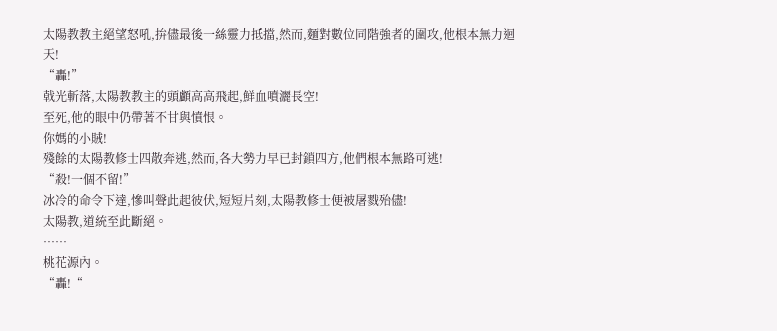太陽教教主絕望怒吼,拚儘最後一絲靈力抵擋,然而,麵對數位同階強者的圍攻,他根本無力迴天!
“轟!”
戟光斬落,太陽教教主的頭顱高高飛起,鮮血噴灑長空!
至死,他的眼中仍帶著不甘與憤恨。
你媽的小賊!
殘餘的太陽教修士四散奔逃,然而,各大勢力早已封鎖四方,他們根本無路可逃!
“殺!一個不留!”
冰冷的命令下達,慘叫聲此起彼伏,短短片刻,太陽教修士便被屠戮殆儘!
太陽教,道統至此斷絕。
……
桃花源內。
“轟!“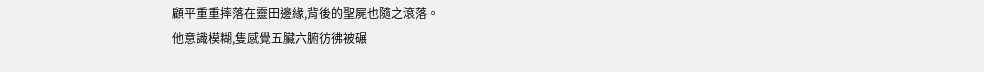顧平重重摔落在靈田邊緣,背後的聖屍也隨之滾落。
他意識模糊,隻感覺五臟六腑彷彿被碾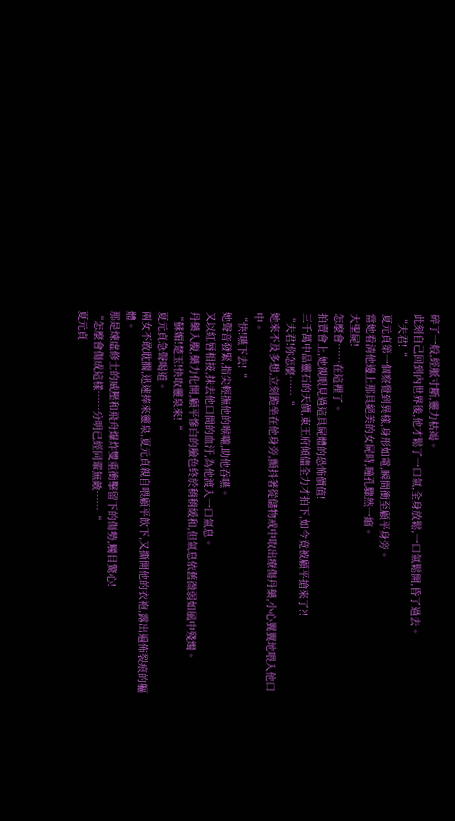碎了一般,經脈寸斷,靈力枯竭。
此刻自己回到內世界後,他才鬆了一口氣,全身放鬆,一口氣鬆開,昏了過去。
“夫君!“
夏元貞第一個察覺到異樣,身形如電,瞬間衝至顧平身旁。
當她看清他邊上那具絕美的女屍時,瞳孔驟然一縮。
大聖屍!
怎麼會……在這裡了。
拍賣會上,她親眼見過這具屍體的恐怖價值!
三千萬中品靈石的天價,東王府傾儘全力才拍下,如今竟被顧平搶來了?!
“夫君!你怎麼……“
她來不及多想,立刻跪坐在他身旁,顫抖著從儲物戒中取出療傷丹藥,小心翼翼地喂入他口中。
“快!嚥下去!“
她聲音發緊,指尖輕撫他的喉嚨,助他吞嚥。
又以紅唇相接,抹去他口間的血汙,為他渡入一口氣息。
丹藥入腹,藥力化開,顧平慘白的臉色終於稍稍緩和,但氣息依舊微弱如風中殘燭。
“蘇媚!楚玉!快取靈泉來!“
夏元貞急聲喝道。
兩女不敢耽擱,迅速捧來靈泉,夏元貞親自喂顧平飲下,又撕開他的衣袍,露出遍佈裂痕的軀體。
那是煉虛修士的威壓和飛舟爆炸雙重衝擊留下的傷勢,觸目驚心!
“怎麼會傷成這樣……分明已經同輩無敵……“
夏元貞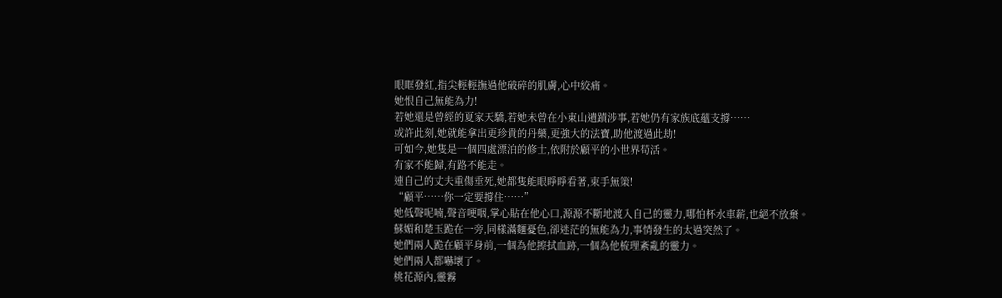眼眶發紅,指尖輕輕撫過他破碎的肌膚,心中絞痛。
她恨自己無能為力!
若她還是曾經的夏家天驕,若她未曾在小東山遺蹟涉事,若她仍有家族底蘊支撐……
或許此刻,她就能拿出更珍貴的丹藥,更強大的法寶,助他渡過此劫!
可如今,她隻是一個四處漂泊的修士,依附於顧平的小世界苟活。
有家不能歸,有路不能走。
連自己的丈夫重傷垂死,她都隻能眼睜睜看著,束手無策!
“顧平……你一定要撐住……”
她低聲呢喃,聲音哽咽,掌心貼在他心口,源源不斷地渡入自己的靈力,哪怕杯水車薪,也絕不放棄。
蘇媚和楚玉跪在一旁,同樣滿麵憂色,卻迷茫的無能為力,事情發生的太過突然了。
她們兩人跪在顧平身前,一個為他擦拭血跡,一個為他梳理紊亂的靈力。
她們兩人都嚇壞了。
桃花源內,靈霧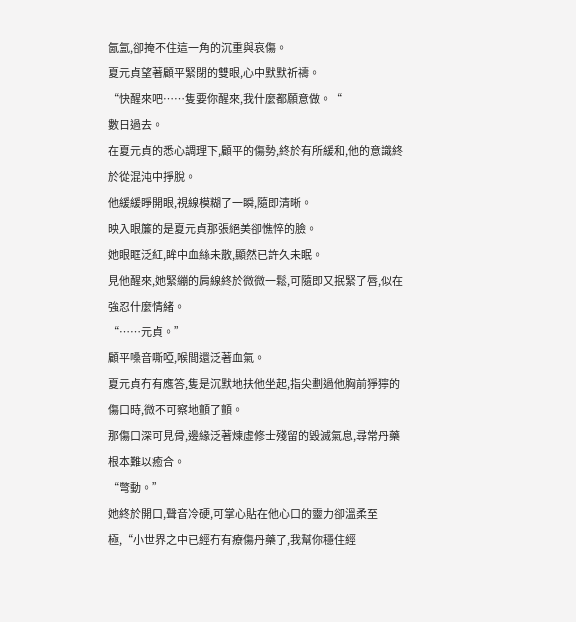氤氳,卻掩不住這一角的沉重與哀傷。
夏元貞望著顧平緊閉的雙眼,心中默默祈禱。
“快醒來吧……隻要你醒來,我什麼都願意做。“
數日過去。
在夏元貞的悉心調理下,顧平的傷勢,終於有所緩和,他的意識終於從混沌中掙脫。
他緩緩睜開眼,視線模糊了一瞬,隨即清晰。
映入眼簾的是夏元貞那張絕美卻憔悴的臉。
她眼眶泛紅,眸中血絲未散,顯然已許久未眠。
見他醒來,她緊繃的肩線終於微微一鬆,可隨即又抿緊了唇,似在強忍什麼情緒。
“……元貞。”
顧平嗓音嘶啞,喉間還泛著血氣。
夏元貞冇有應答,隻是沉默地扶他坐起,指尖劃過他胸前猙獰的傷口時,微不可察地顫了顫。
那傷口深可見骨,邊緣泛著煉虛修士殘留的毀滅氣息,尋常丹藥根本難以癒合。
“彆動。”
她終於開口,聲音冷硬,可掌心貼在他心口的靈力卻溫柔至極,“小世界之中已經冇有療傷丹藥了,我幫你穩住經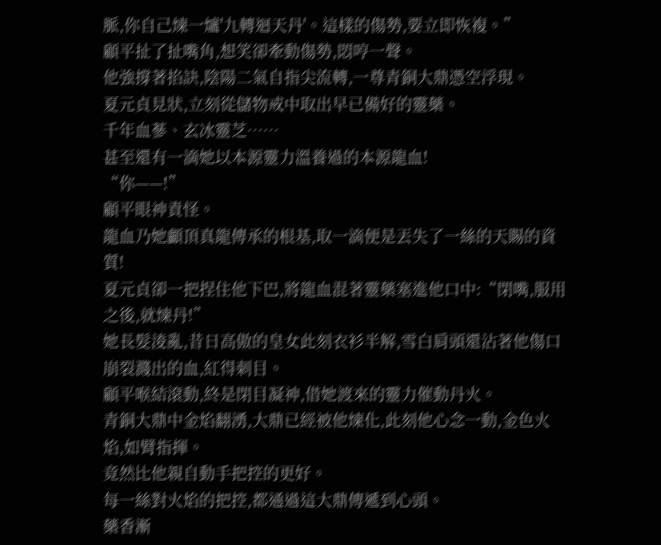脈,你自己煉一爐'九轉迴天丹'。這樣的傷勢,要立即恢複。”
顧平扯了扯嘴角,想笑卻牽動傷勢,悶哼一聲。
他強撐著掐訣,陰陽二氣自指尖流轉,一尊青銅大鼎憑空浮現。
夏元貞見狀,立刻從儲物戒中取出早已備好的靈藥。
千年血蔘、玄冰靈芝……
甚至還有一滴她以本源靈力溫養過的本源龍血!
“你——!”
顧平眼神責怪。
龍血乃她顱頂真龍傳承的根基,取一滴便是丟失了一絲的天賜的資質!
夏元貞卻一把捏住他下巴,將龍血混著靈藥塞進他口中:“閉嘴,服用之後,就煉丹!”
她長髮淩亂,昔日高傲的皇女此刻衣衫半解,雪白肩頭還沾著他傷口崩裂濺出的血,紅得刺目。
顧平喉結滾動,終是閉目凝神,借她渡來的靈力催動丹火。
青銅大鼎中金焰翻湧,大鼎已經被他煉化,此刻他心念一動,金色火焰,如臂指揮。
竟然比他親自動手把控的更好。
每一絲對火焰的把控,都通過這大鼎傳遞到心頭。
藥香漸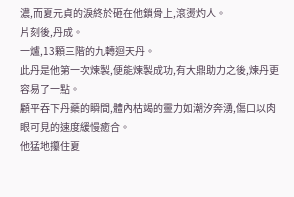濃,而夏元貞的淚終於砸在他鎖骨上,滾燙灼人。
片刻後,丹成。
一爐,13顆三階的九轉迴天丹。
此丹是他第一次煉製,便能煉製成功,有大鼎助力之後,煉丹更容易了一點。
顧平吞下丹藥的瞬間,體內枯竭的靈力如潮汐奔湧,傷口以肉眼可見的速度緩慢癒合。
他猛地攥住夏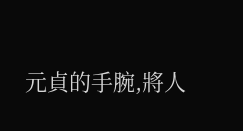元貞的手腕,將人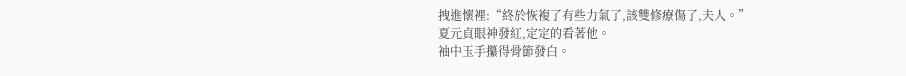拽進懷裡:“終於恢複了有些力氣了,該雙修療傷了,夫人。”
夏元貞眼神發紅,定定的看著他。
袖中玉手攥得骨節發白。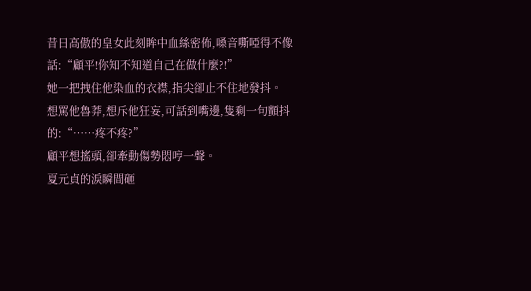昔日高傲的皇女此刻眸中血絲密佈,嗓音嘶啞得不像話:“顧平!你知不知道自己在做什麼?!”
她一把拽住他染血的衣襟,指尖卻止不住地發抖。
想罵他魯莽,想斥他狂妄,可話到嘴邊,隻剩一句顫抖的:“……疼不疼?”
顧平想搖頭,卻牽動傷勢悶哼一聲。
夏元貞的淚瞬間砸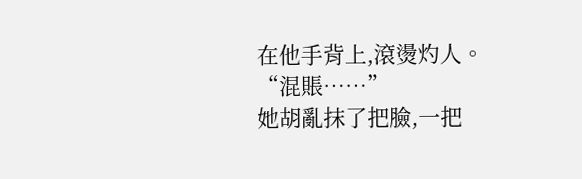在他手背上,滾燙灼人。
“混賬……”
她胡亂抹了把臉,一把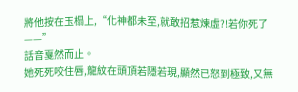將他按在玉榻上,“化神都未至,就敢招惹煉虛?!若你死了——”
話音戛然而止。
她死死咬住唇,龍紋在頭頂若隱若現,顯然已怒到極致,又無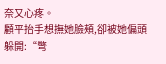奈又心疼。
顧平抬手想撫她臉頰,卻被她偏頭躲開:“彆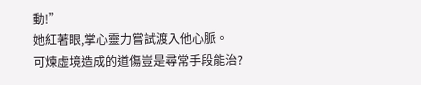動!”
她紅著眼,掌心靈力嘗試渡入他心脈。
可煉虛境造成的道傷豈是尋常手段能治?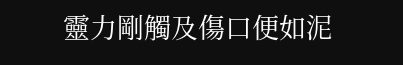靈力剛觸及傷口便如泥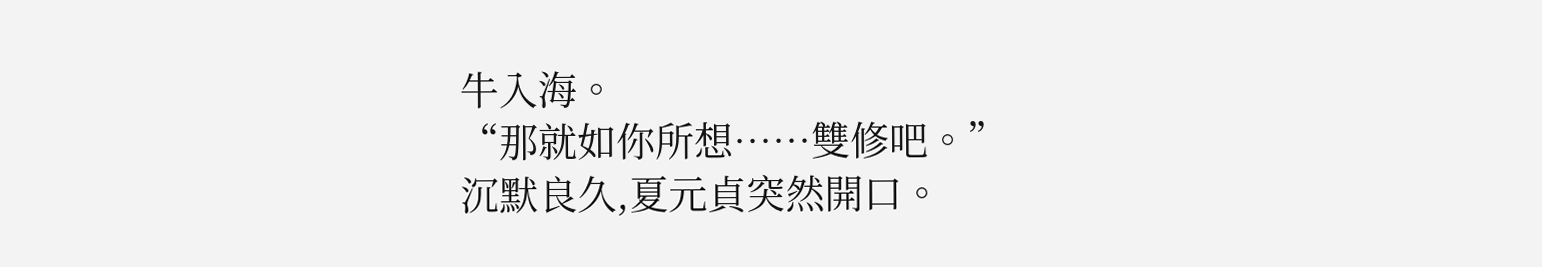牛入海。
“那就如你所想……雙修吧。”
沉默良久,夏元貞突然開口。